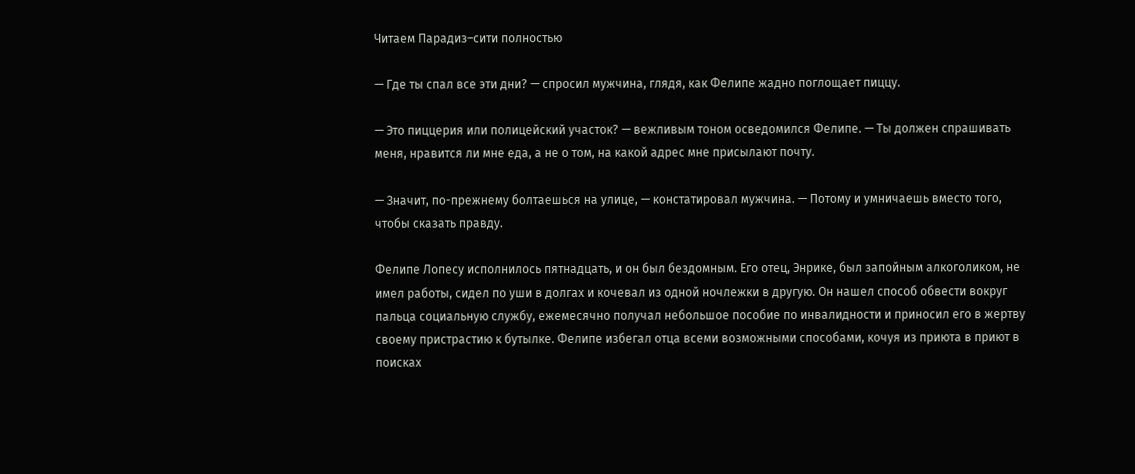Читаем Парадиз–сити полностью

— Где ты спал все эти дни? — спросил мужчина, глядя, как Фелипе жадно поглощает пиццу.

— Это пиццерия или полицейский участок? — вежливым тоном осведомился Фелипе. — Ты должен спрашивать меня, нравится ли мне еда, а не о том, на какой адрес мне присылают почту.

— Значит, по-прежнему болтаешься на улице, — констатировал мужчина. — Потому и умничаешь вместо того, чтобы сказать правду.

Фелипе Лопесу исполнилось пятнадцать, и он был бездомным. Его отец, Энрике, был запойным алкоголиком, не имел работы, сидел по уши в долгах и кочевал из одной ночлежки в другую. Он нашел способ обвести вокруг пальца социальную службу, ежемесячно получал небольшое пособие по инвалидности и приносил его в жертву своему пристрастию к бутылке. Фелипе избегал отца всеми возможными способами, кочуя из приюта в приют в поисках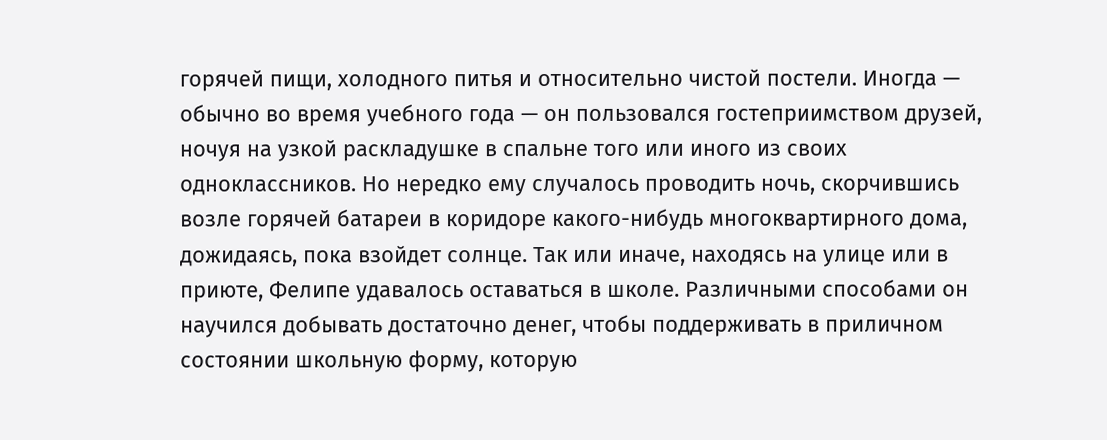горячей пищи, холодного питья и относительно чистой постели. Иногда — обычно во время учебного года — он пользовался гостеприимством друзей, ночуя на узкой раскладушке в спальне того или иного из своих одноклассников. Но нередко ему случалось проводить ночь, скорчившись возле горячей батареи в коридоре какого-нибудь многоквартирного дома, дожидаясь, пока взойдет солнце. Так или иначе, находясь на улице или в приюте, Фелипе удавалось оставаться в школе. Различными способами он научился добывать достаточно денег, чтобы поддерживать в приличном состоянии школьную форму, которую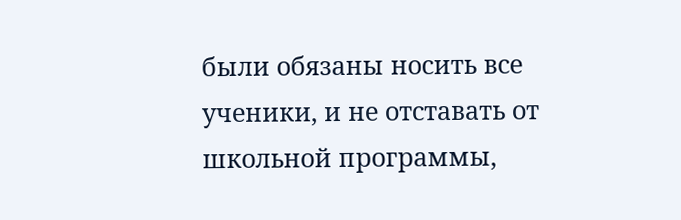были обязаны носить все ученики, и не отставать от школьной программы,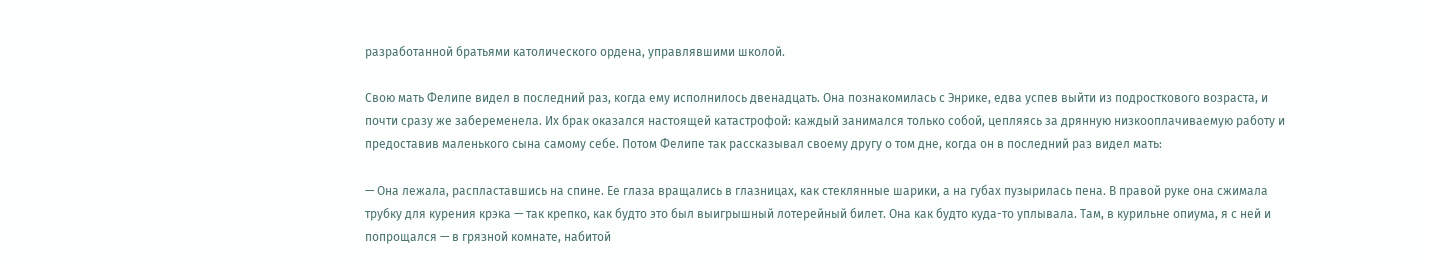разработанной братьями католического ордена, управлявшими школой.

Свою мать Фелипе видел в последний раз, когда ему исполнилось двенадцать. Она познакомилась с Энрике, едва успев выйти из подросткового возраста, и почти сразу же забеременела. Их брак оказался настоящей катастрофой: каждый занимался только собой, цепляясь за дрянную низкооплачиваемую работу и предоставив маленького сына самому себе. Потом Фелипе так рассказывал своему другу о том дне, когда он в последний раз видел мать:

— Она лежала, распластавшись на спине. Ее глаза вращались в глазницах, как стеклянные шарики, а на губах пузырилась пена. В правой руке она сжимала трубку для курения крэка — так крепко, как будто это был выигрышный лотерейный билет. Она как будто куда-то уплывала. Там, в курильне опиума, я с ней и попрощался — в грязной комнате, набитой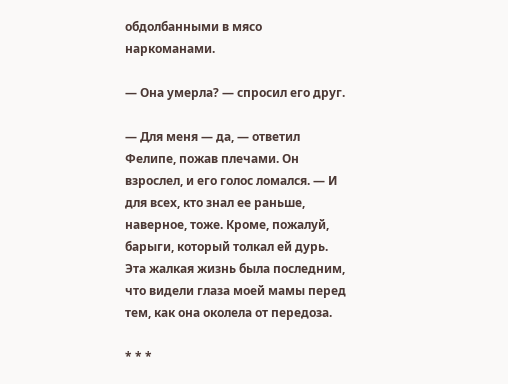обдолбанными в мясо наркоманами.

— Она умерла? — спросил его друг.

— Для меня — да, — ответил Фелипе, пожав плечами. Он взрослел, и его голос ломался. — И для всех, кто знал ее раньше, наверное, тоже. Кроме, пожалуй, барыги, который толкал ей дурь. Эта жалкая жизнь была последним, что видели глаза моей мамы перед тем, как она околела от передоза.

* * *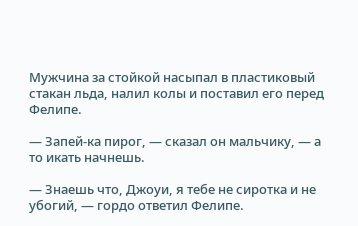Мужчина за стойкой насыпал в пластиковый стакан льда, налил колы и поставил его перед Фелипе.

— Запей-ка пирог, — сказал он мальчику, — а то икать начнешь.

— Знаешь что, Джоуи, я тебе не сиротка и не убогий, — гордо ответил Фелипе.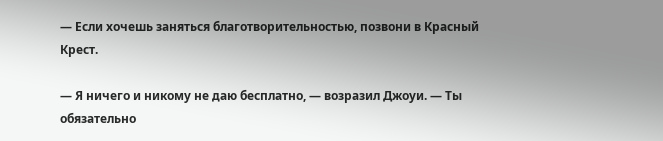— Если хочешь заняться благотворительностью, позвони в Красный Крест.

— Я ничего и никому не даю бесплатно, — возразил Джоуи. — Ты обязательно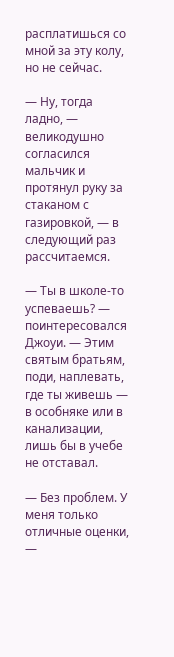расплатишься со мной за эту колу, но не сейчас.

— Ну, тогда ладно, — великодушно согласился мальчик и протянул руку за стаканом с газировкой, — в следующий раз рассчитаемся.

— Ты в школе-то успеваешь? — поинтересовался Джоуи. — Этим святым братьям, поди, наплевать, где ты живешь — в особняке или в канализации, лишь бы в учебе не отставал.

— Без проблем. У меня только отличные оценки, —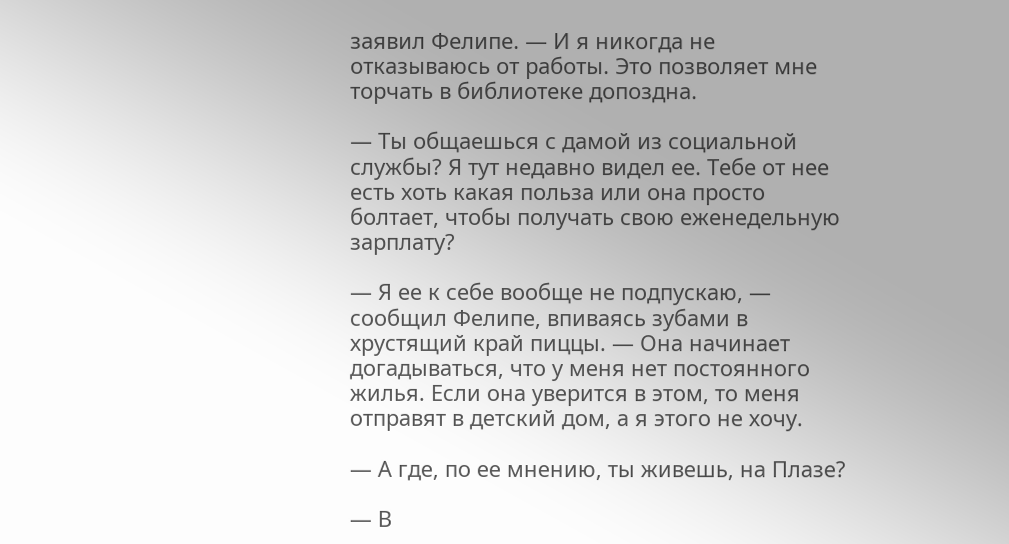заявил Фелипе. — И я никогда не отказываюсь от работы. Это позволяет мне торчать в библиотеке допоздна.

— Ты общаешься с дамой из социальной службы? Я тут недавно видел ее. Тебе от нее есть хоть какая польза или она просто болтает, чтобы получать свою еженедельную зарплату?

— Я ее к себе вообще не подпускаю, — сообщил Фелипе, впиваясь зубами в хрустящий край пиццы. — Она начинает догадываться, что у меня нет постоянного жилья. Если она уверится в этом, то меня отправят в детский дом, а я этого не хочу.

— А где, по ее мнению, ты живешь, на Плазе?

— В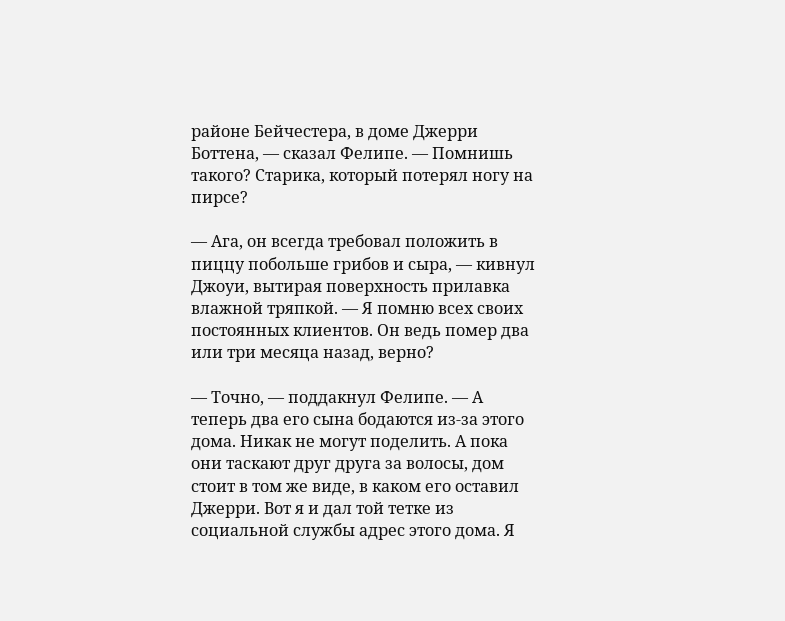районе Бейчестера, в доме Джерри Боттена, — сказал Фелипе. — Помнишь такого? Старика, который потерял ногу на пирсе?

— Ага, он всегда требовал положить в пиццу побольше грибов и сыра, — кивнул Джоуи, вытирая поверхность прилавка влажной тряпкой. — Я помню всех своих постоянных клиентов. Он ведь помер два или три месяца назад, верно?

— Точно, — поддакнул Фелипе. — А теперь два его сына бодаются из-за этого дома. Никак не могут поделить. А пока они таскают друг друга за волосы, дом стоит в том же виде, в каком его оставил Джерри. Вот я и дал той тетке из социальной службы адрес этого дома. Я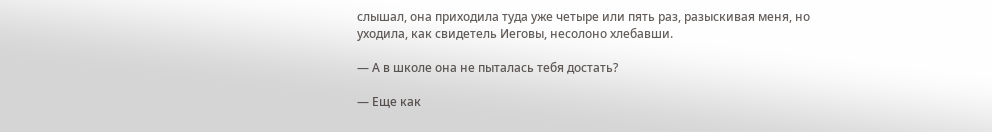слышал, она приходила туда уже четыре или пять раз, разыскивая меня, но уходила, как свидетель Иеговы, несолоно хлебавши.

— А в школе она не пыталась тебя достать?

— Еще как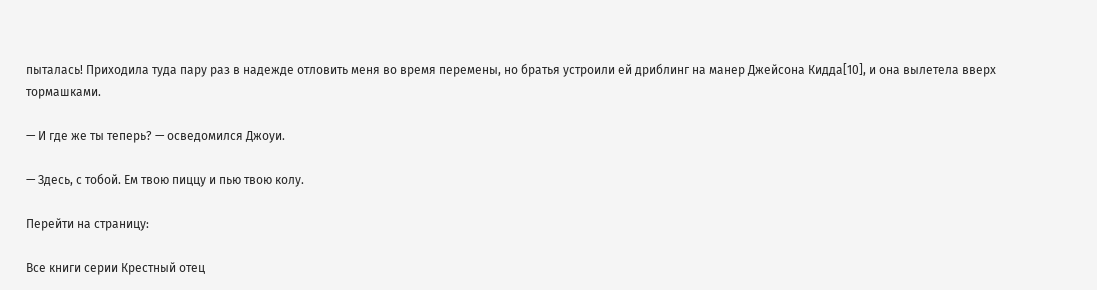пыталась! Приходила туда пару раз в надежде отловить меня во время перемены, но братья устроили ей дриблинг на манер Джейсона Кидда[10], и она вылетела вверх тормашками.

— И где же ты теперь? — осведомился Джоуи.

— Здесь, с тобой. Ем твою пиццу и пью твою колу.

Перейти на страницу:

Все книги серии Крестный отец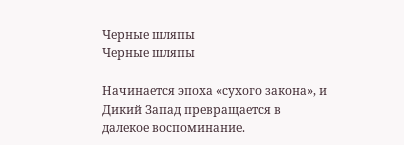Черные шляпы
Черные шляпы

Начинается эпоха «сухого закона», и Дикий Запад превращается в далекое воспоминание.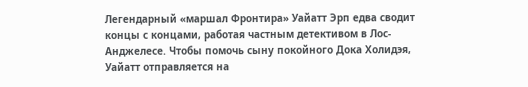Легендарный «маршал Фронтира» Уайатт Эрп едва сводит концы с концами, работая частным детективом в Лос-Анджелесе. Чтобы помочь сыну покойного Дока Холидэя, Уайатт отправляется на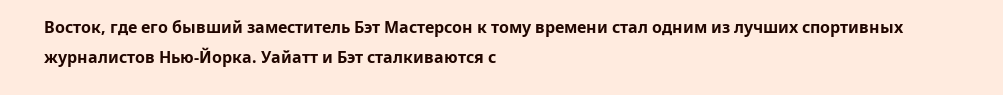Восток, где его бывший заместитель Бэт Мастерсон к тому времени стал одним из лучших спортивных журналистов Нью-Йорка. Уайатт и Бэт сталкиваются с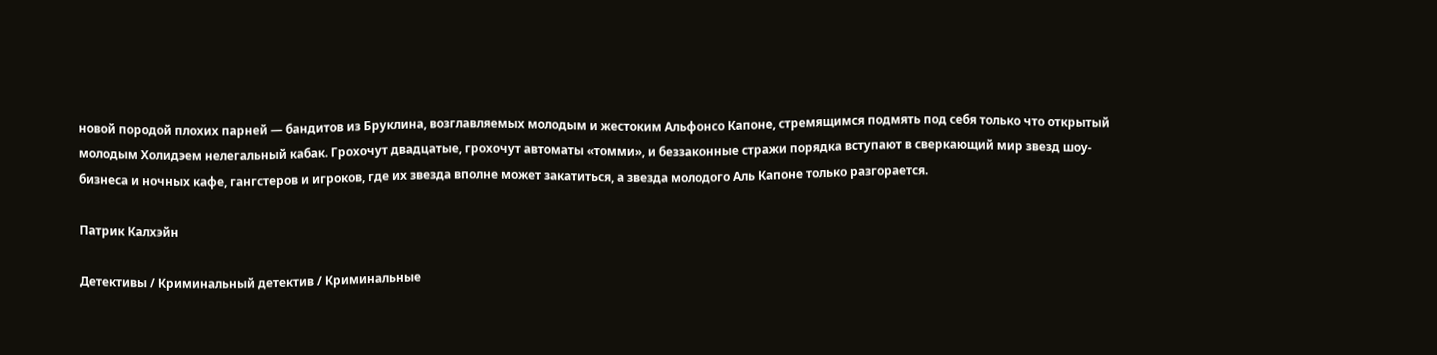новой породой плохих парней — бандитов из Бруклина, возглавляемых молодым и жестоким Альфонсо Капоне, стремящимся подмять под себя только что открытый молодым Холидэем нелегальный кабак. Грохочут двадцатые, грохочут автоматы «томми», и беззаконные стражи порядка вступают в сверкающий мир звезд шоу-бизнеса и ночных кафе, гангстеров и игроков, где их звезда вполне может закатиться, а звезда молодого Аль Капоне только разгорается.

Патрик Калхэйн

Детективы / Криминальный детектив / Криминальные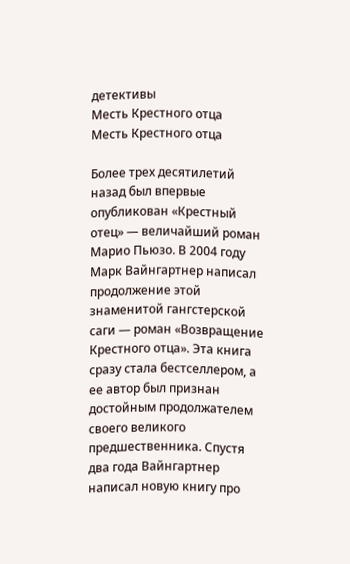детективы
Месть Крестного отца
Месть Крестного отца

Более трех десятилетий назад был впервые опубликован «Крестный отец» — величайший роман Марио Пьюзо. В 2004 году Марк Вайнгартнер написал продолжение этой знаменитой гангстерской саги — роман «Возвращение Крестного отца». Эта книга сразу стала бестселлером, а ее автор был признан достойным продолжателем своего великого предшественника. Спустя два года Вайнгартнер написал новую книгу про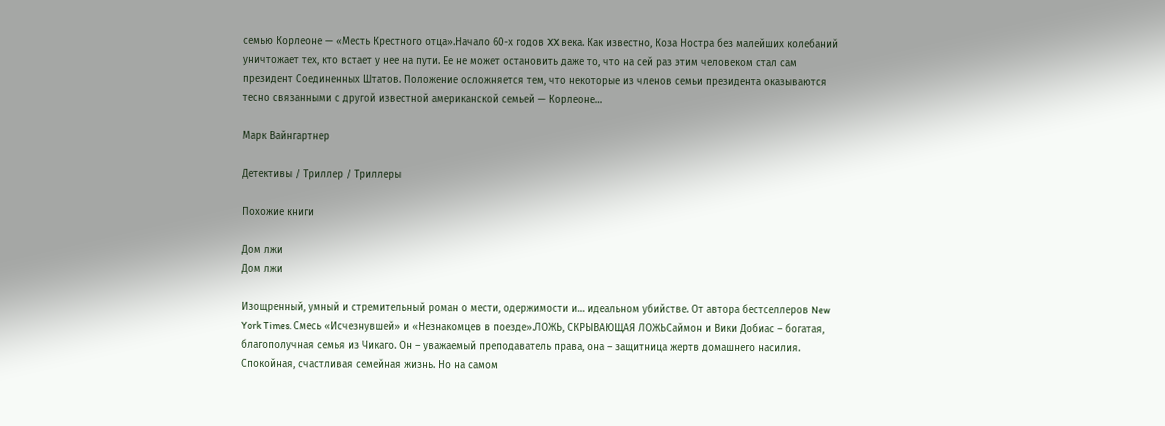семью Корлеоне — «Месть Крестного отца».Начало 60-х годов XX века. Как известно, Коза Ностра без малейших колебаний уничтожает тех, кто встает у нее на пути. Ее не может остановить даже то, что на сей раз этим человеком стал сам президент Соединенных Штатов. Положение осложняется тем, что некоторые из членов семьи президента оказываются тесно связанными с другой известной американской семьей — Корлеоне…

Марк Вайнгартнер

Детективы / Триллер / Триллеры

Похожие книги

Дом лжи
Дом лжи

Изощренный, умный и стремительный роман о мести, одержимости и… идеальном убийстве. От автора бестселлеров New York Times. Смесь «Исчезнувшей» и «Незнакомцев в поезде».ЛОЖЬ, СКРЫВАЮЩАЯ ЛОЖЬСаймон и Вики Добиас – богатая, благополучная семья из Чикаго. Он – уважаемый преподаватель права, она – защитница жертв домашнего насилия. Спокойная, счастливая семейная жизнь. Но на самом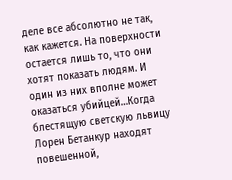деле все абсолютно не так, как кажется. На поверхности остается лишь то, что они хотят показать людям. И один из них вполне может оказаться убийцей…Когда блестящую светскую львицу Лорен Бетанкур находят повешенной,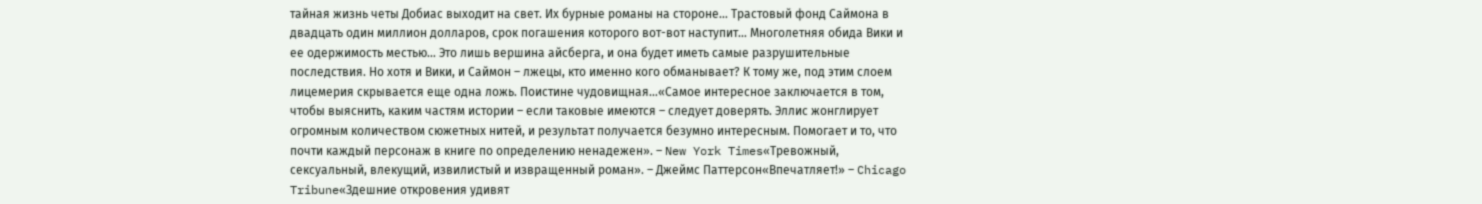тайная жизнь четы Добиас выходит на свет. Их бурные романы на стороне… Трастовый фонд Саймона в двадцать один миллион долларов, срок погашения которого вот-вот наступит… Многолетняя обида Вики и ее одержимость местью… Это лишь вершина айсберга, и она будет иметь самые разрушительные последствия. Но хотя и Вики, и Саймон – лжецы, кто именно кого обманывает? К тому же, под этим слоем лицемерия скрывается еще одна ложь. Поистине чудовищная…«Самое интересное заключается в том, чтобы выяснить, каким частям истории – если таковые имеются – следует доверять. Эллис жонглирует огромным количеством сюжетных нитей, и результат получается безумно интересным. Помогает и то, что почти каждый персонаж в книге по определению ненадежен». – New York Times«Тревожный, сексуальный, влекущий, извилистый и извращенный роман». – Джеймс Паттерсон«Впечатляет!» – Chicago Tribune«Здешние откровения удивят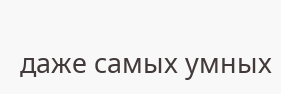даже самых умных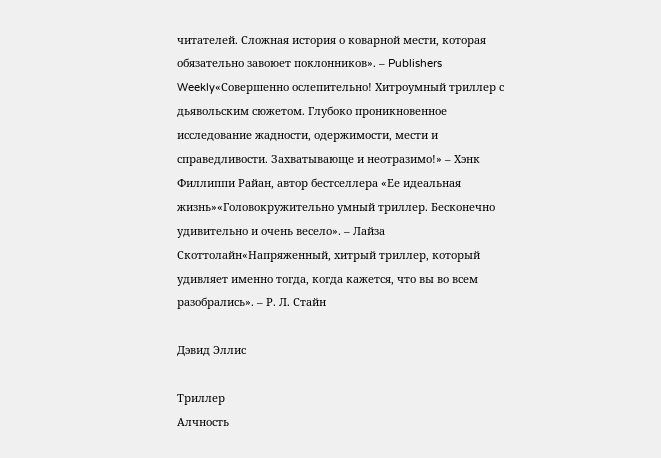читателей. Сложная история о коварной мести, которая обязательно завоюет поклонников». – Publishers Weekly«Совершенно ослепительно! Хитроумный триллер с дьявольским сюжетом. Глубоко проникновенное исследование жадности, одержимости, мести и справедливости. Захватывающе и неотразимо!» – Хэнк Филлиппи Райан, автор бестселлера «Ее идеальная жизнь»«Головокружительно умный триллер. Бесконечно удивительно и очень весело». – Лайза Скоттолайн«Напряженный, хитрый триллер, который удивляет именно тогда, когда кажется, что вы во всем разобрались». – Р. Л. Стайн

Дэвид Эллис

Триллер
Алчность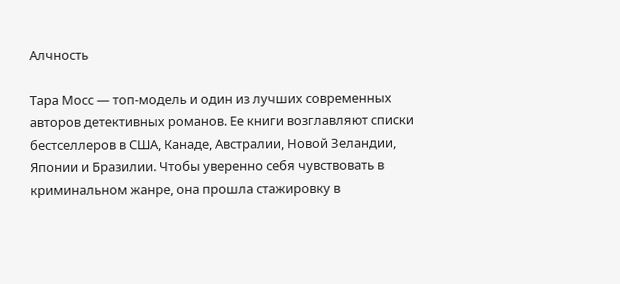Алчность

Тара Мосс — топ-модель и один из лучших современных авторов детективных романов. Ее книги возглавляют списки бестселлеров в США, Канаде, Австралии, Новой Зеландии, Японии и Бразилии. Чтобы уверенно себя чувствовать в криминальном жанре, она прошла стажировку в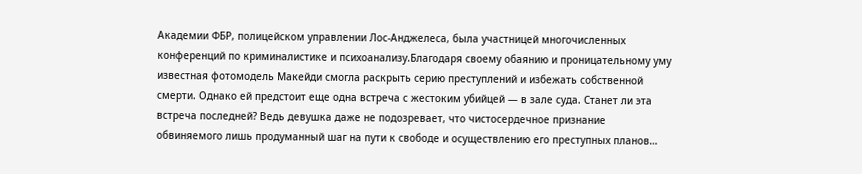Академии ФБР, полицейском управлении Лос-Анджелеса, была участницей многочисленных конференций по криминалистике и психоанализу.Благодаря своему обаянию и проницательному уму известная фотомодель Макейди смогла раскрыть серию преступлений и избежать собственной смерти. Однако ей предстоит еще одна встреча с жестоким убийцей — в зале суда. Станет ли эта встреча последней? Ведь девушка даже не подозревает, что чистосердечное признание обвиняемого лишь продуманный шаг на пути к свободе и осуществлению его преступных планов…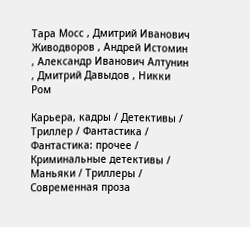Тара Мосс , Дмитрий Иванович Живодворов , Андрей Истомин , Александр Иванович Алтунин , Дмитрий Давыдов , Никки Ром

Карьера, кадры / Детективы / Триллер / Фантастика / Фантастика: прочее / Криминальные детективы / Маньяки / Триллеры / Современная проза